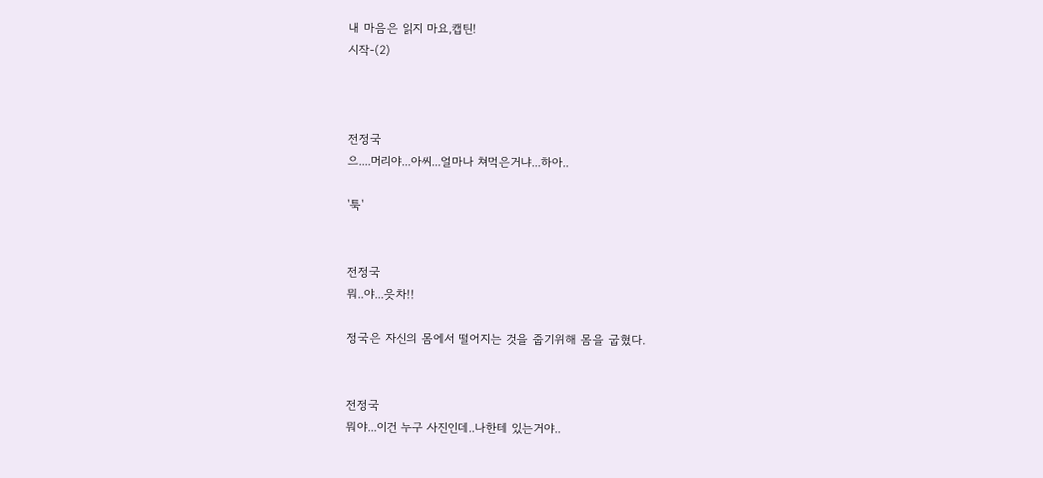내 마음은 읽지 마요,캡틴!
시작-(2)



전정국
으....머리야...아씨...얼마나 쳐먹은거냐...하아..

'툭'


전정국
뭐..야...읏차!!

정국은 자신의 몸에서 떨어지는 것을 줍기위해 몸을 굽혔다.


전정국
뭐야...이건 누구 사진인데..나한테 있는거야..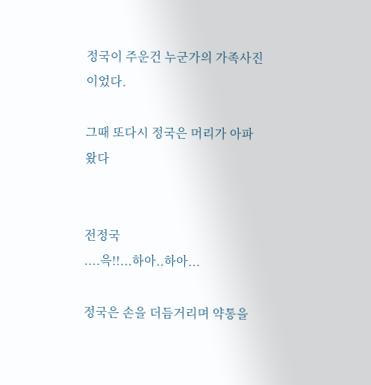정국이 주운건 누군가의 가족사진이었다.

그때 또다시 정국은 머리가 아파왔다


전정국
....윽!!...하아..하아...

정국은 손을 더듬거리며 약통을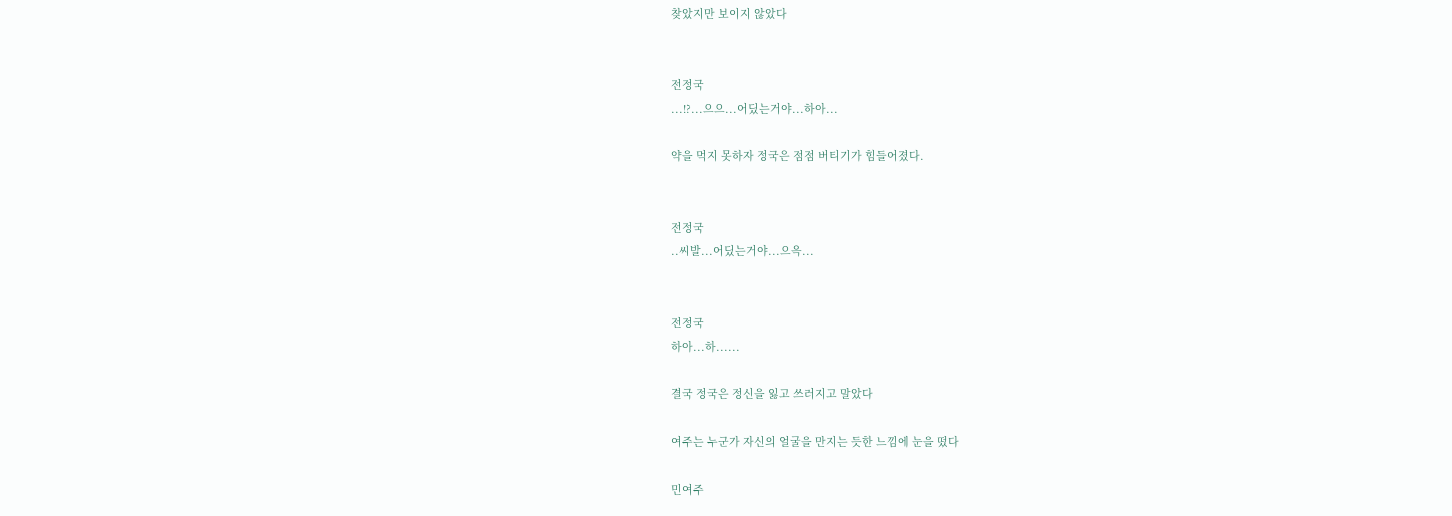찾았지만 보이지 않았다


전정국
...!?...으으...어딨는거야...하아...

약을 먹지 못하자 정국은 점점 버티기가 힘들어졌다.


전정국
..씨발...어딨는거야...으윽...


전정국
하아...하......

결국 정국은 정신을 잃고 쓰러지고 말았다

여주는 누군가 자신의 얼굴을 만지는 듯한 느낌에 눈을 떴다

민여주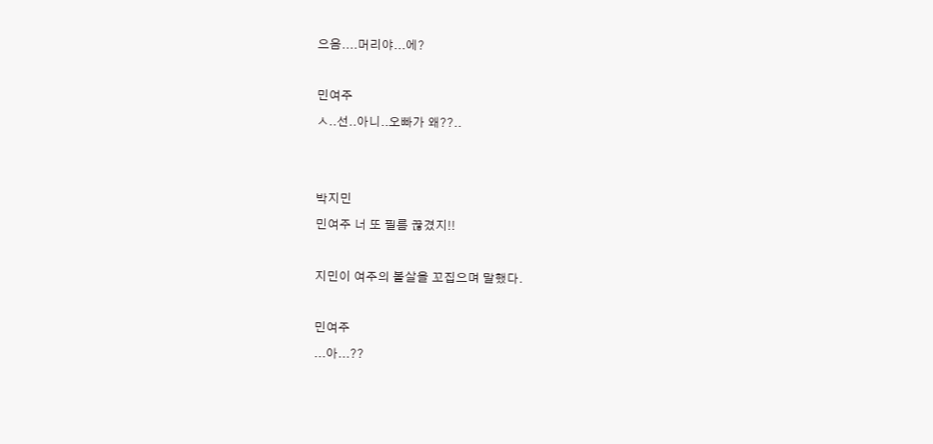으음....머리야...에?

민여주
ㅅ..선..아니..오빠가 왜??..


박지민
민여주 너 또 필름 끊겼지!!

지민이 여주의 볼살을 꼬집으며 말했다.

민여주
...아...??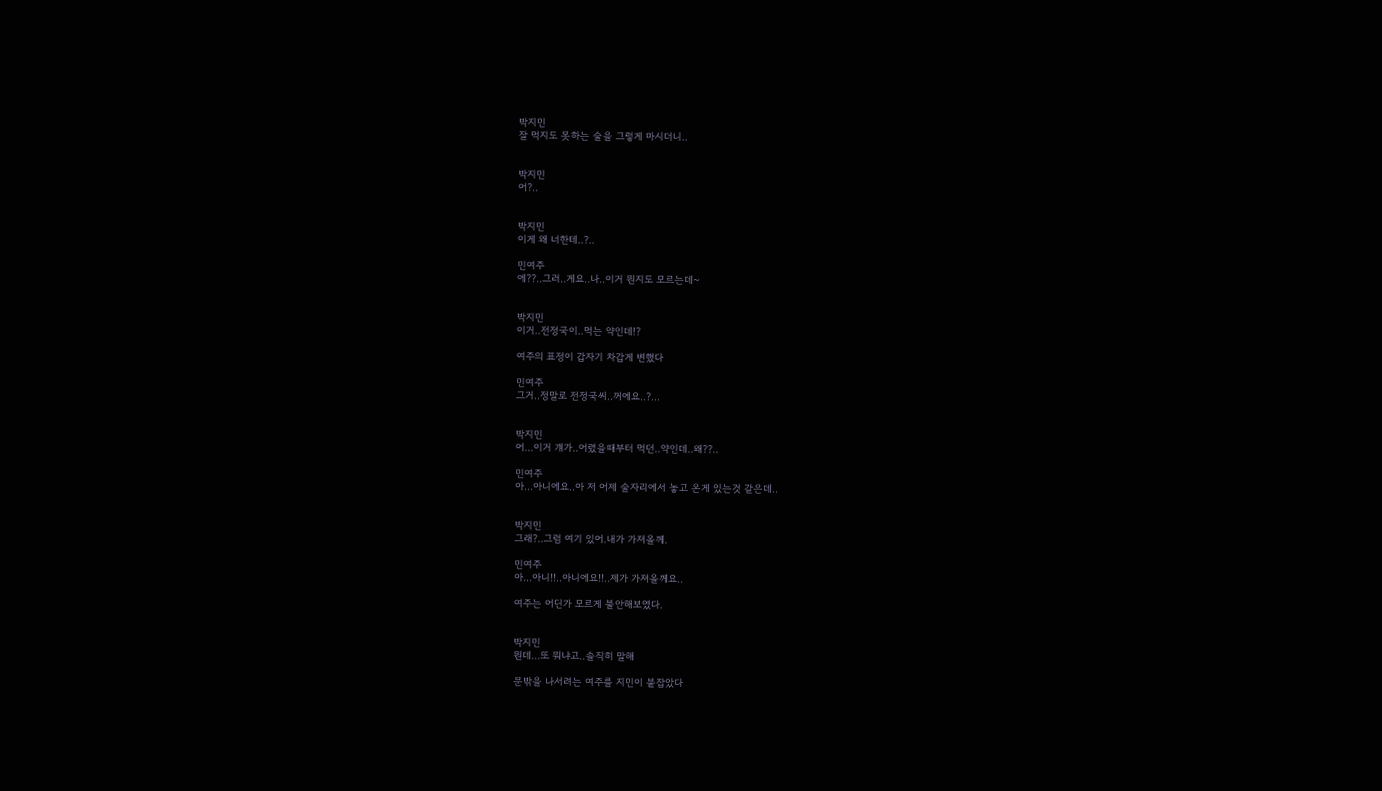박지민
잘 먹지도 못하는 술을 그렇게 마시더니..


박지민
어?..


박지민
이게 왜 너한테..?..

민여주
에??..그러..게요..나..이거 뭔지도 모르는데~


박지민
이거..전정국이..먹는 약인데!?

여주의 표정이 갑자기 차갑게 변했다

민여주
그거..정말로 전정국씨..꺼에요..?...


박지민
어...이거 걔가..어렸을때부터 먹던..약인데..왜??..

민여주
아...아니에요..아 저 어제 술자리에서 놓고 온게 있는것 같은데..


박지민
그래?..그럼 여기 있어.내가 가져올께.

민여주
아...아니!!..아니에요!!..제가 가져올께요..

여주는 어딘가 모르게 불안해보였다.


박지민
뭔데...또 뭐냐고..솔직히 말해

문밖을 나서려는 여주를 지민이 붙잡았다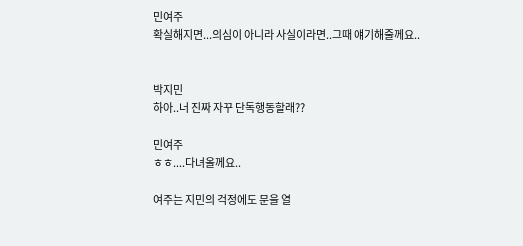민여주
확실해지면...의심이 아니라 사실이라면..그때 얘기해줄께요..


박지민
하아..너 진짜 자꾸 단독행동할래??

민여주
ㅎㅎ....다녀올께요..

여주는 지민의 걱정에도 문을 열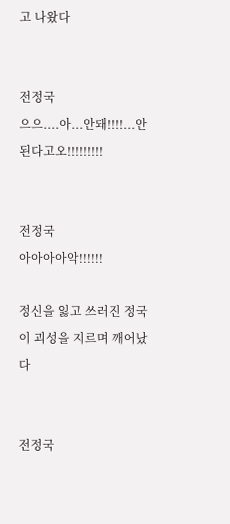고 나왔다


전정국
으으....아...안돼!!!!...안된다고오!!!!!!!!!


전정국
아아아아악!!!!!!

정신을 잃고 쓰러진 정국이 괴성을 지르며 깨어났다


전정국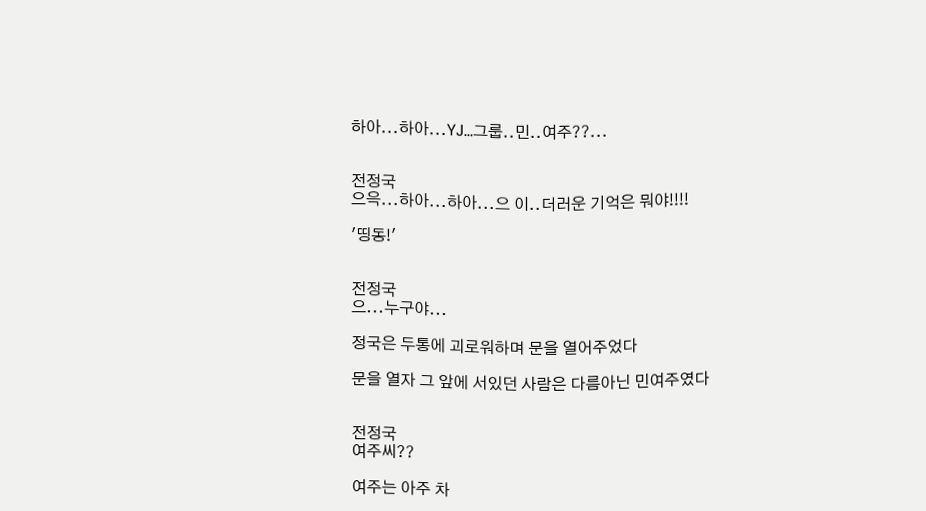하아...하아...YJ...그룹..민..여주??...


전정국
으윽...하아...하아...으 이..더러운 기억은 뭐야!!!!

'띵동!'


전정국
으...누구야...

정국은 두통에 괴로워하며 문을 열어주었다

문을 열자 그 앞에 서있던 사람은 다름아닌 민여주였다


전정국
여주씨??

여주는 아주 차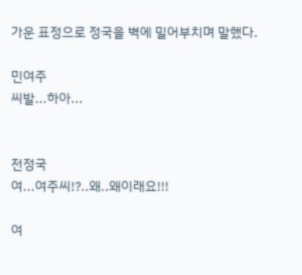가운 표정으로 정국을 벽에 밀어부치며 말했다.

민여주
씨발...하아...


전정국
여...여주씨!?..왜..왜이래요!!!

여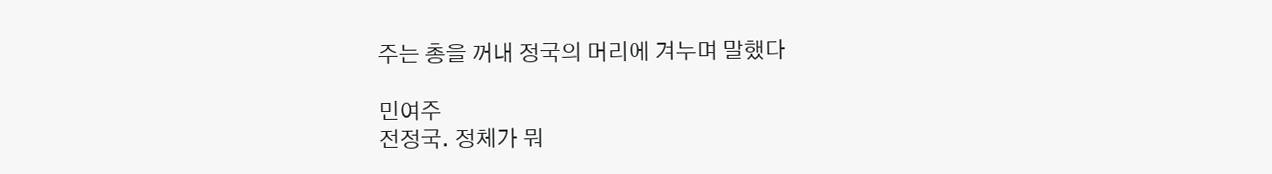주는 총을 꺼내 정국의 머리에 겨누며 말했다

민여주
전정국. 정체가 뭐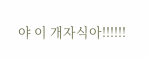야 이 개자식아!!!!!!